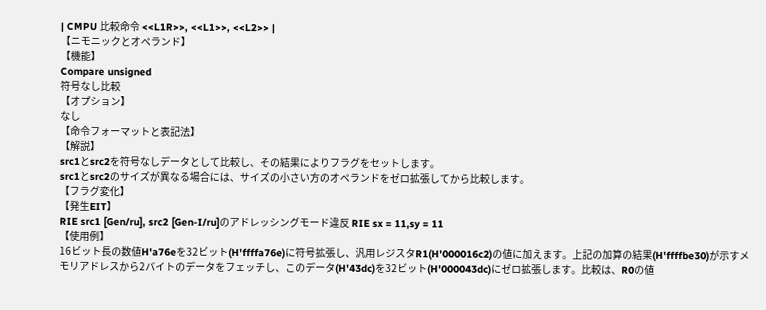| CMPU 比較命令 <<L1R>>, <<L1>>, <<L2>> |
【ニモニックとオペランド】
【機能】
Compare unsigned
符号なし比較
【オプション】
なし
【命令フォーマットと表記法】
【解説】
src1とsrc2を符号なしデータとして比較し、その結果によりフラグをセットします。
src1とsrc2のサイズが異なる場合には、サイズの小さい方のオペランドをゼロ拡張してから比較します。
【フラグ変化】
【発生EIT】
RIE src1 [Gen/ru], src2 [Gen-I/ru]のアドレッシングモード違反 RIE sx = 11,sy = 11
【使用例】
16ビット長の数値H'a76eを32ビット(H'ffffa76e)に符号拡張し、汎用レジスタR1(H'000016c2)の値に加えます。上記の加算の結果(H'ffffbe30)が示すメモリアドレスから2バイトのデータをフェッチし、このデータ(H'43dc)を32ビット(H'000043dc)にゼロ拡張します。比較は、R0の値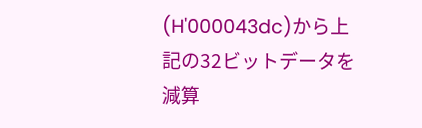(H'000043dc)から上記の32ビットデータを減算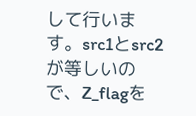して行います。src1とsrc2が等しいので、Z_flagを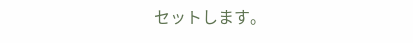セットします。